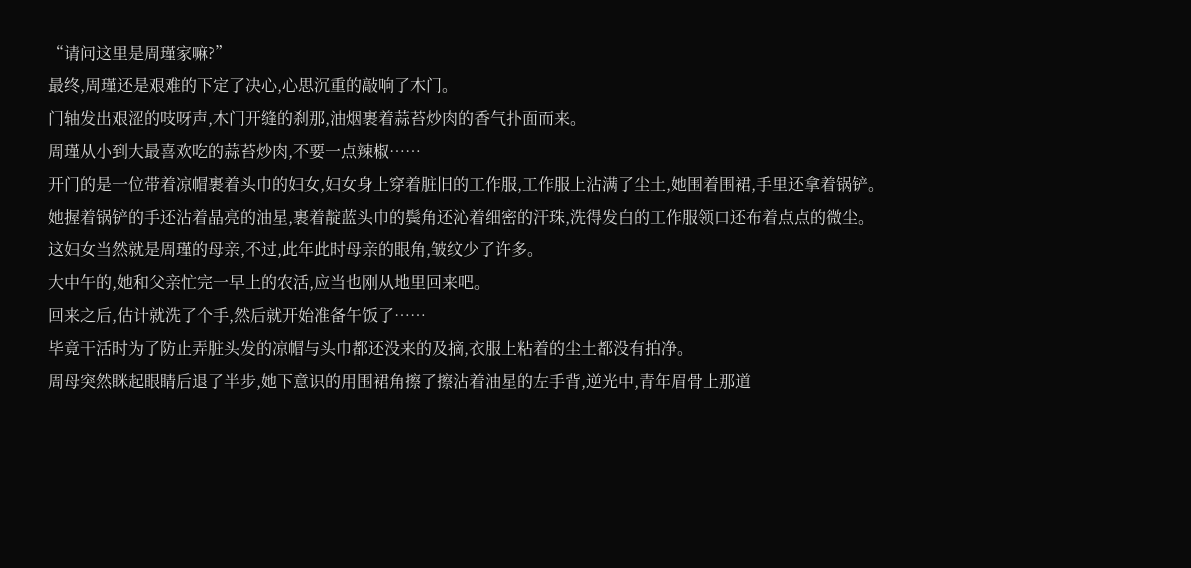“请问这里是周瑾家嘛?”
最终,周瑾还是艰难的下定了决心,心思沉重的敲响了木门。
门轴发出艰涩的吱呀声,木门开缝的刹那,油烟裹着蒜苔炒肉的香气扑面而来。
周瑾从小到大最喜欢吃的蒜苔炒肉,不要一点辣椒……
开门的是一位带着凉帽裹着头巾的妇女,妇女身上穿着脏旧的工作服,工作服上沾满了尘土,她围着围裙,手里还拿着锅铲。
她握着锅铲的手还沾着晶亮的油星,裹着靛蓝头巾的鬓角还沁着细密的汗珠,洗得发白的工作服领口还布着点点的微尘。
这妇女当然就是周瑾的母亲,不过,此年此时母亲的眼角,皱纹少了许多。
大中午的,她和父亲忙完一早上的农活,应当也刚从地里回来吧。
回来之后,估计就洗了个手,然后就开始准备午饭了……
毕竟干活时为了防止弄脏头发的凉帽与头巾都还没来的及摘,衣服上粘着的尘土都没有拍净。
周母突然眯起眼睛后退了半步,她下意识的用围裙角擦了擦沾着油星的左手背,逆光中,青年眉骨上那道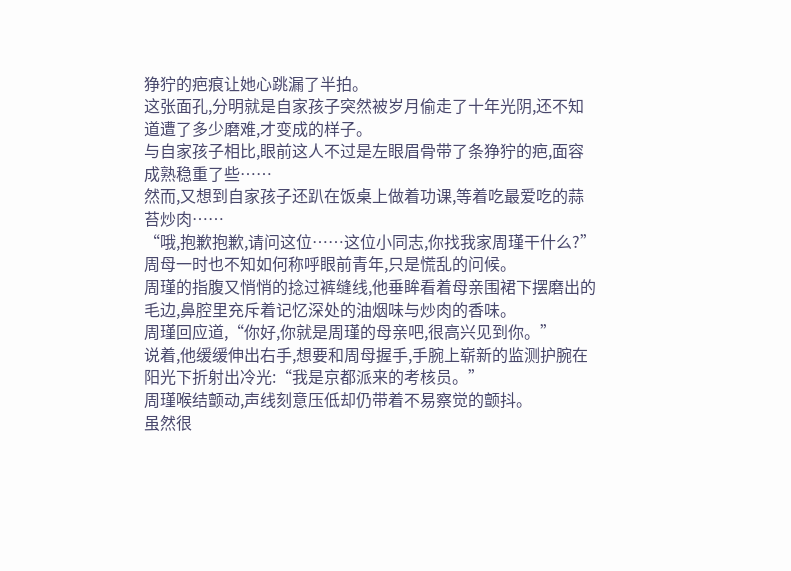狰狞的疤痕让她心跳漏了半拍。
这张面孔,分明就是自家孩子突然被岁月偷走了十年光阴,还不知道遭了多少磨难,才变成的样子。
与自家孩子相比,眼前这人不过是左眼眉骨带了条狰狞的疤,面容成熟稳重了些……
然而,又想到自家孩子还趴在饭桌上做着功课,等着吃最爱吃的蒜苔炒肉……
“哦,抱歉抱歉,请问这位……这位小同志,你找我家周瑾干什么?”周母一时也不知如何称呼眼前青年,只是慌乱的问候。
周瑾的指腹又悄悄的捻过裤缝线,他垂眸看着母亲围裙下摆磨出的毛边,鼻腔里充斥着记忆深处的油烟味与炒肉的香味。
周瑾回应道,“你好,你就是周瑾的母亲吧,很高兴见到你。”
说着,他缓缓伸出右手,想要和周母握手,手腕上崭新的监测护腕在阳光下折射出冷光:“我是京都派来的考核员。”
周瑾喉结颤动,声线刻意压低却仍带着不易察觉的颤抖。
虽然很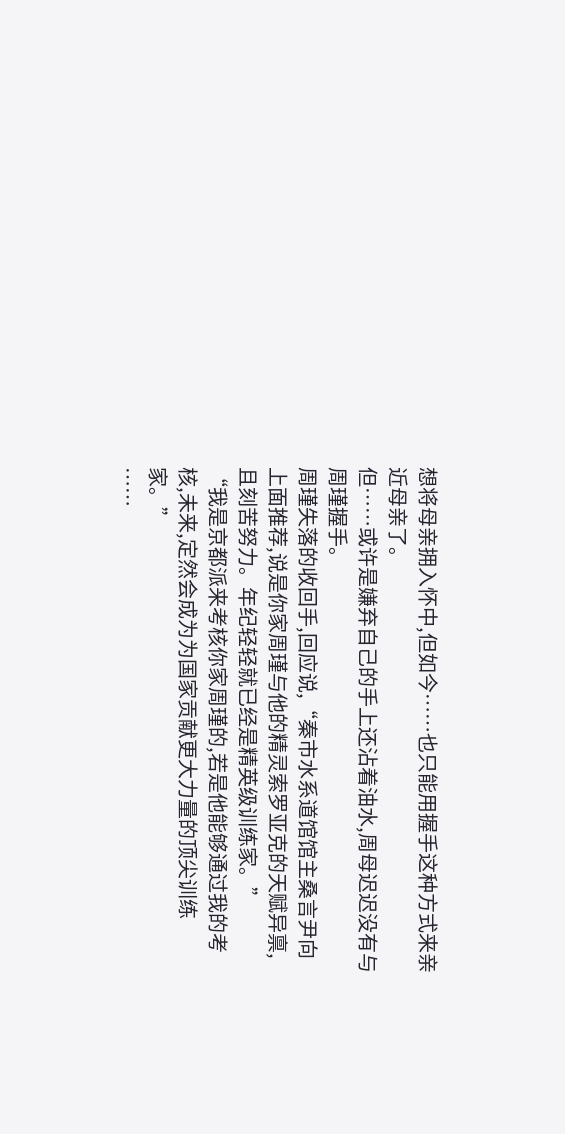想将母亲拥入怀中,但如今……也只能用握手这种方式来亲近母亲了。
但……或许是嫌弃自己的手上还沾着油水,周母迟迟没有与周瑾握手。
周瑾失落的收回手,回应说,“秦市水系道馆馆主桑言尹向上面推荐,说是你家周瑾与他的精灵索罗亚克的天赋异禀,且刻苦努力。年纪轻轻就已经是精英级训练家。”
“我是京都派来考核你家周瑾的,若是他能够通过我的考核,未来,定然会成为为国家贡献更大力量的顶尖训练家。”
……